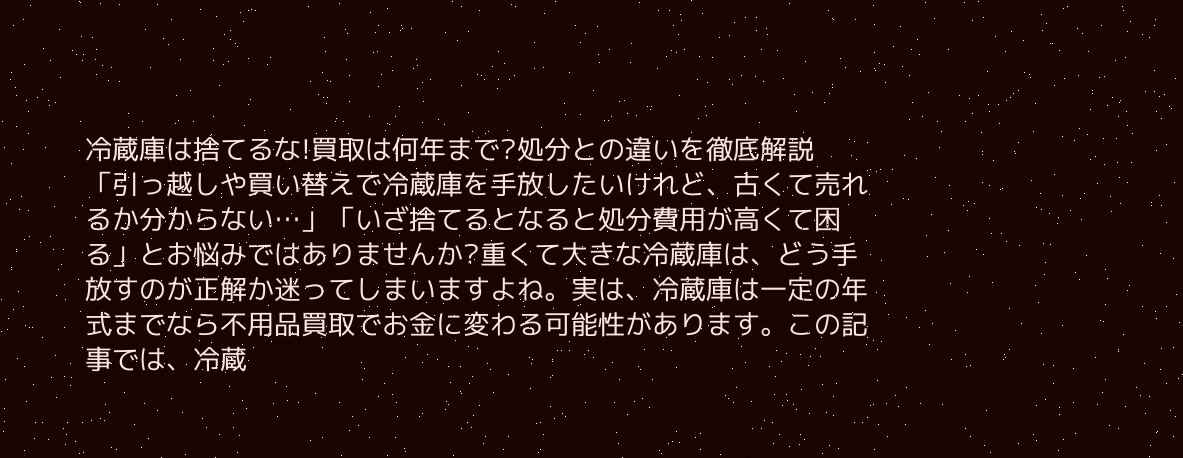冷蔵庫は捨てるな!買取は何年まで?処分との違いを徹底解説
「引っ越しや買い替えで冷蔵庫を手放したいけれど、古くて売れるか分からない…」「いざ捨てるとなると処分費用が高くて困る」とお悩みではありませんか?重くて大きな冷蔵庫は、どう手放すのが正解か迷ってしまいますよね。実は、冷蔵庫は一定の年式までなら不用品買取でお金に変わる可能性があります。この記事では、冷蔵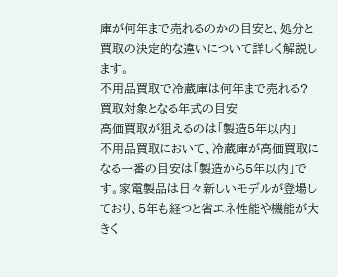庫が何年まで売れるのかの目安と、処分と買取の決定的な違いについて詳しく解説します。
不用品買取で冷蔵庫は何年まで売れる?
買取対象となる年式の目安
高価買取が狙えるのは「製造5年以内」
不用品買取において、冷蔵庫が高価買取になる一番の目安は「製造から5年以内」です。家電製品は日々新しいモデルが登場しており、5年も経つと省エネ性能や機能が大きく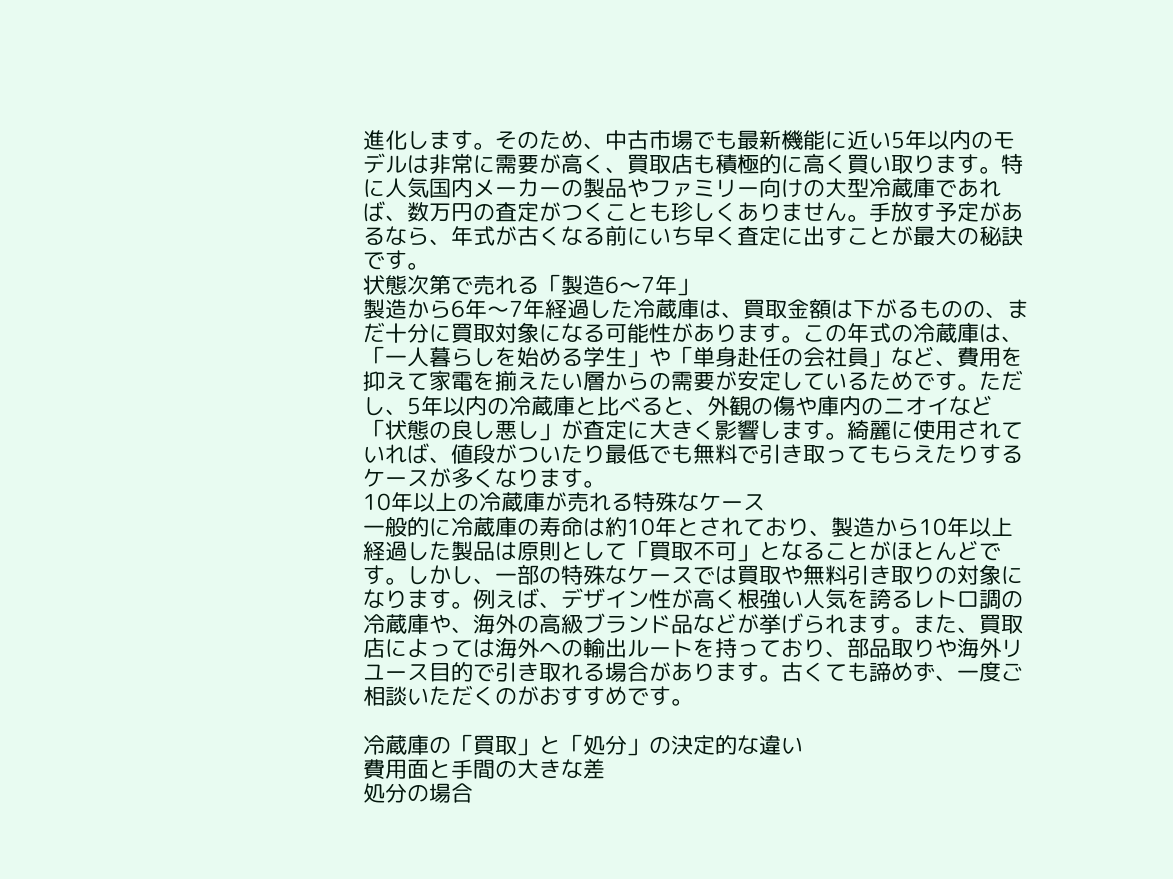進化します。そのため、中古市場でも最新機能に近い5年以内のモデルは非常に需要が高く、買取店も積極的に高く買い取ります。特に人気国内メーカーの製品やファミリー向けの大型冷蔵庫であれば、数万円の査定がつくことも珍しくありません。手放す予定があるなら、年式が古くなる前にいち早く査定に出すことが最大の秘訣です。
状態次第で売れる「製造6〜7年」
製造から6年〜7年経過した冷蔵庫は、買取金額は下がるものの、まだ十分に買取対象になる可能性があります。この年式の冷蔵庫は、「一人暮らしを始める学生」や「単身赴任の会社員」など、費用を抑えて家電を揃えたい層からの需要が安定しているためです。ただし、5年以内の冷蔵庫と比べると、外観の傷や庫内のニオイなど「状態の良し悪し」が査定に大きく影響します。綺麗に使用されていれば、値段がついたり最低でも無料で引き取ってもらえたりするケースが多くなります。
10年以上の冷蔵庫が売れる特殊なケース
一般的に冷蔵庫の寿命は約10年とされており、製造から10年以上経過した製品は原則として「買取不可」となることがほとんどです。しかし、一部の特殊なケースでは買取や無料引き取りの対象になります。例えば、デザイン性が高く根強い人気を誇るレトロ調の冷蔵庫や、海外の高級ブランド品などが挙げられます。また、買取店によっては海外への輸出ルートを持っており、部品取りや海外リユース目的で引き取れる場合があります。古くても諦めず、一度ご相談いただくのがおすすめです。

冷蔵庫の「買取」と「処分」の決定的な違い
費用面と手間の大きな差
処分の場合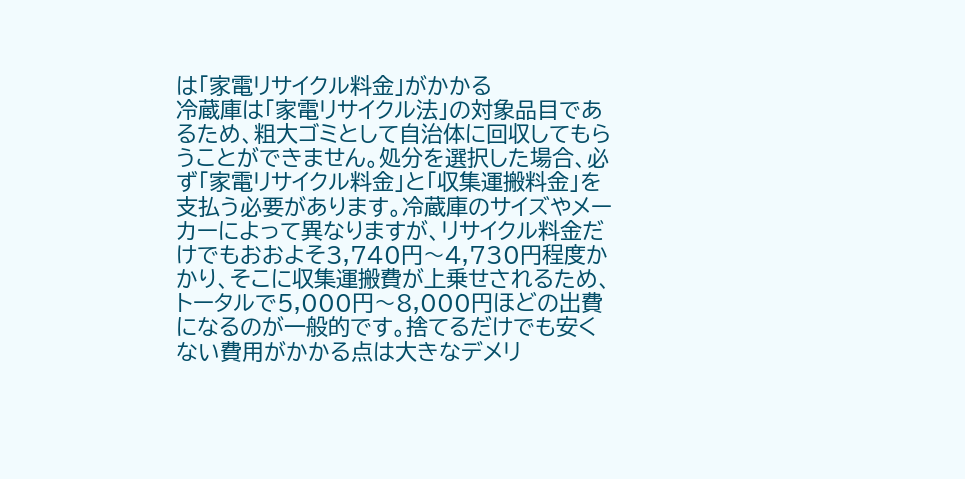は「家電リサイクル料金」がかかる
冷蔵庫は「家電リサイクル法」の対象品目であるため、粗大ゴミとして自治体に回収してもらうことができません。処分を選択した場合、必ず「家電リサイクル料金」と「収集運搬料金」を支払う必要があります。冷蔵庫のサイズやメーカーによって異なりますが、リサイクル料金だけでもおおよそ3,740円〜4,730円程度かかり、そこに収集運搬費が上乗せされるため、トータルで5,000円〜8,000円ほどの出費になるのが一般的です。捨てるだけでも安くない費用がかかる点は大きなデメリ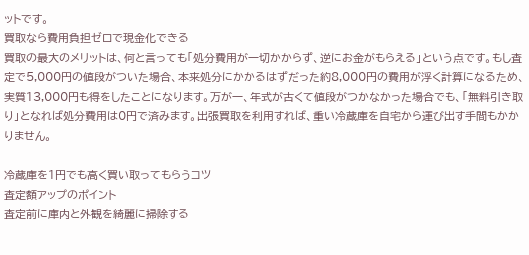ットです。
買取なら費用負担ゼロで現金化できる
買取の最大のメリットは、何と言っても「処分費用が一切かからず、逆にお金がもらえる」という点です。もし査定で5,000円の値段がついた場合、本来処分にかかるはずだった約8,000円の費用が浮く計算になるため、実質13,000円も得をしたことになります。万が一、年式が古くて値段がつかなかった場合でも、「無料引き取り」となれば処分費用は0円で済みます。出張買取を利用すれば、重い冷蔵庫を自宅から運び出す手間もかかりません。

冷蔵庫を1円でも高く買い取ってもらうコツ
査定額アップのポイント
査定前に庫内と外観を綺麗に掃除する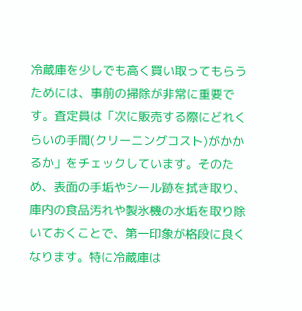冷蔵庫を少しでも高く買い取ってもらうためには、事前の掃除が非常に重要です。査定員は「次に販売する際にどれくらいの手間(クリーニングコスト)がかかるか」をチェックしています。そのため、表面の手垢やシール跡を拭き取り、庫内の食品汚れや製氷機の水垢を取り除いておくことで、第一印象が格段に良くなります。特に冷蔵庫は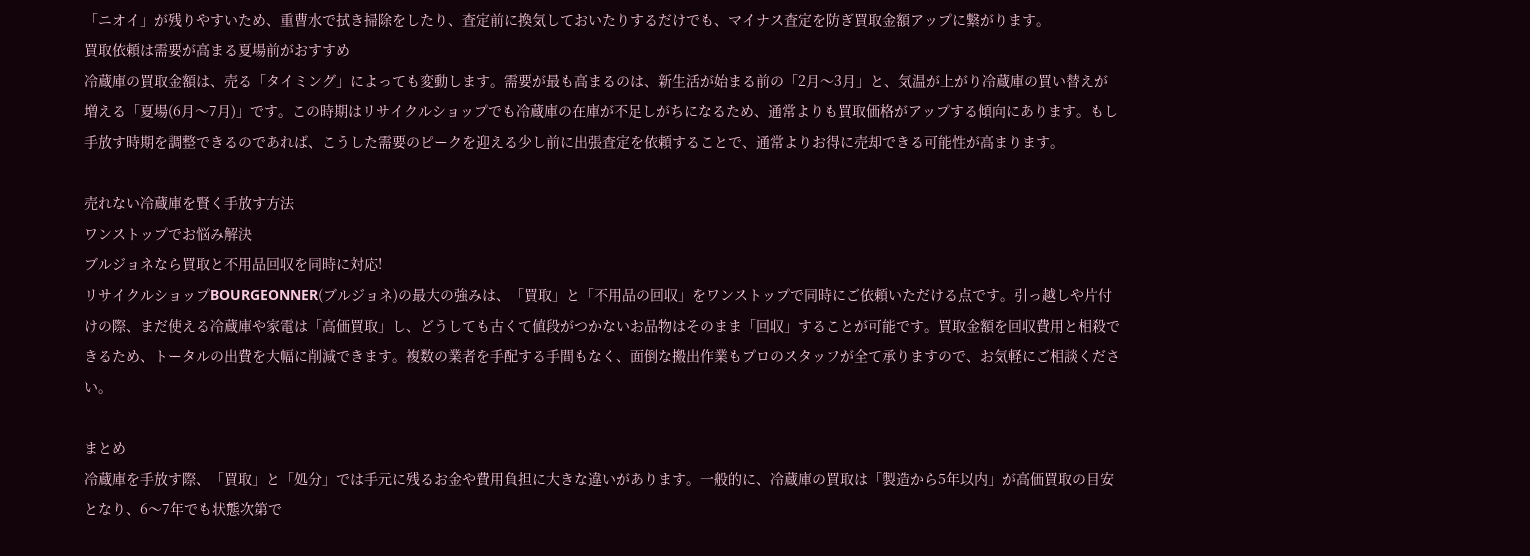「ニオイ」が残りやすいため、重曹水で拭き掃除をしたり、査定前に換気しておいたりするだけでも、マイナス査定を防ぎ買取金額アップに繋がります。
買取依頼は需要が高まる夏場前がおすすめ
冷蔵庫の買取金額は、売る「タイミング」によっても変動します。需要が最も高まるのは、新生活が始まる前の「2月〜3月」と、気温が上がり冷蔵庫の買い替えが増える「夏場(6月〜7月)」です。この時期はリサイクルショップでも冷蔵庫の在庫が不足しがちになるため、通常よりも買取価格がアップする傾向にあります。もし手放す時期を調整できるのであれば、こうした需要のピークを迎える少し前に出張査定を依頼することで、通常よりお得に売却できる可能性が高まります。

売れない冷蔵庫を賢く手放す方法
ワンストップでお悩み解決
ブルジョネなら買取と不用品回収を同時に対応!
リサイクルショップBOURGEONNER(ブルジョネ)の最大の強みは、「買取」と「不用品の回収」をワンストップで同時にご依頼いただける点です。引っ越しや片付けの際、まだ使える冷蔵庫や家電は「高価買取」し、どうしても古くて値段がつかないお品物はそのまま「回収」することが可能です。買取金額を回収費用と相殺できるため、トータルの出費を大幅に削減できます。複数の業者を手配する手間もなく、面倒な搬出作業もプロのスタッフが全て承りますので、お気軽にご相談ください。

まとめ
冷蔵庫を手放す際、「買取」と「処分」では手元に残るお金や費用負担に大きな違いがあります。一般的に、冷蔵庫の買取は「製造から5年以内」が高価買取の目安となり、6〜7年でも状態次第で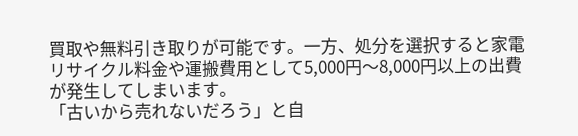買取や無料引き取りが可能です。一方、処分を選択すると家電リサイクル料金や運搬費用として5,000円〜8,000円以上の出費が発生してしまいます。
「古いから売れないだろう」と自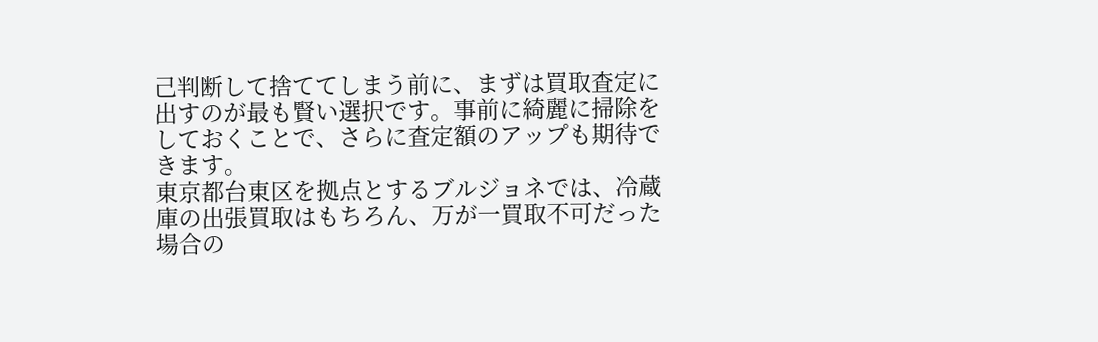己判断して捨ててしまう前に、まずは買取査定に出すのが最も賢い選択です。事前に綺麗に掃除をしておくことで、さらに査定額のアップも期待できます。
東京都台東区を拠点とするブルジョネでは、冷蔵庫の出張買取はもちろん、万が一買取不可だった場合の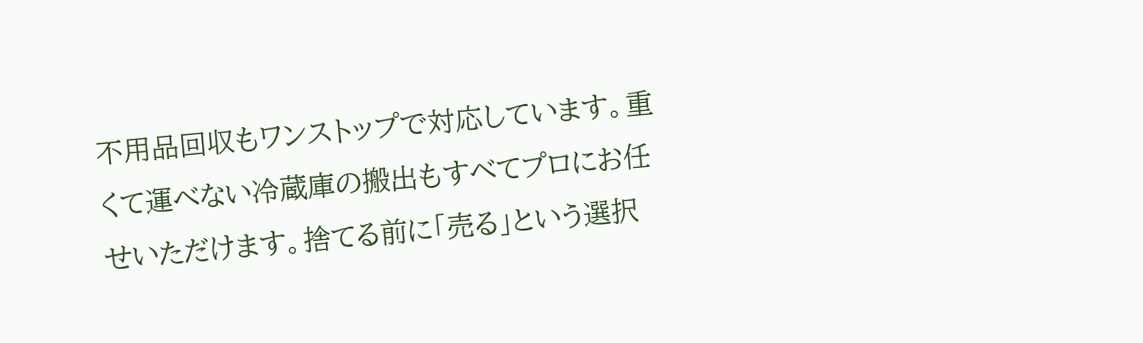不用品回収もワンストップで対応しています。重くて運べない冷蔵庫の搬出もすべてプロにお任せいただけます。捨てる前に「売る」という選択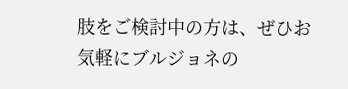肢をご検討中の方は、ぜひお気軽にブルジョネの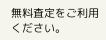無料査定をご利用ください。